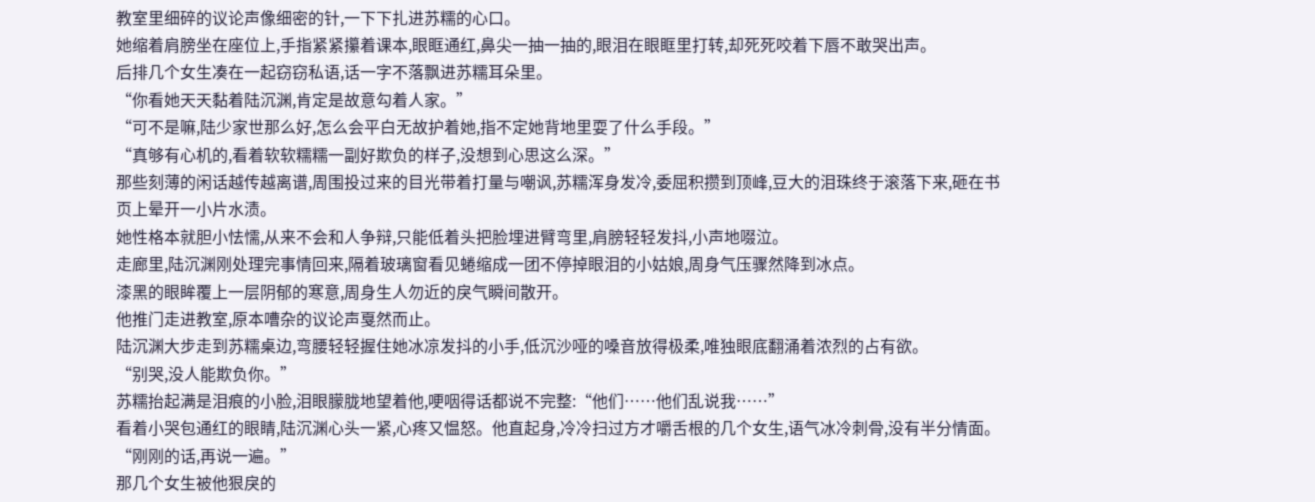教室里细碎的议论声像细密的针,一下下扎进苏糯的心口。
她缩着肩膀坐在座位上,手指紧紧攥着课本,眼眶通红,鼻尖一抽一抽的,眼泪在眼眶里打转,却死死咬着下唇不敢哭出声。
后排几个女生凑在一起窃窃私语,话一字不落飘进苏糯耳朵里。
“你看她天天黏着陆沉渊,肯定是故意勾着人家。”
“可不是嘛,陆少家世那么好,怎么会平白无故护着她,指不定她背地里耍了什么手段。”
“真够有心机的,看着软软糯糯一副好欺负的样子,没想到心思这么深。”
那些刻薄的闲话越传越离谱,周围投过来的目光带着打量与嘲讽,苏糯浑身发冷,委屈积攒到顶峰,豆大的泪珠终于滚落下来,砸在书页上晕开一小片水渍。
她性格本就胆小怯懦,从来不会和人争辩,只能低着头把脸埋进臂弯里,肩膀轻轻发抖,小声地啜泣。
走廊里,陆沉渊刚处理完事情回来,隔着玻璃窗看见蜷缩成一团不停掉眼泪的小姑娘,周身气压骤然降到冰点。
漆黑的眼眸覆上一层阴郁的寒意,周身生人勿近的戾气瞬间散开。
他推门走进教室,原本嘈杂的议论声戛然而止。
陆沉渊大步走到苏糯桌边,弯腰轻轻握住她冰凉发抖的小手,低沉沙哑的嗓音放得极柔,唯独眼底翻涌着浓烈的占有欲。
“别哭,没人能欺负你。”
苏糯抬起满是泪痕的小脸,泪眼朦胧地望着他,哽咽得话都说不完整:“他们……他们乱说我……”
看着小哭包通红的眼睛,陆沉渊心头一紧,心疼又愠怒。他直起身,冷冷扫过方才嚼舌根的几个女生,语气冰冷刺骨,没有半分情面。
“刚刚的话,再说一遍。”
那几个女生被他狠戾的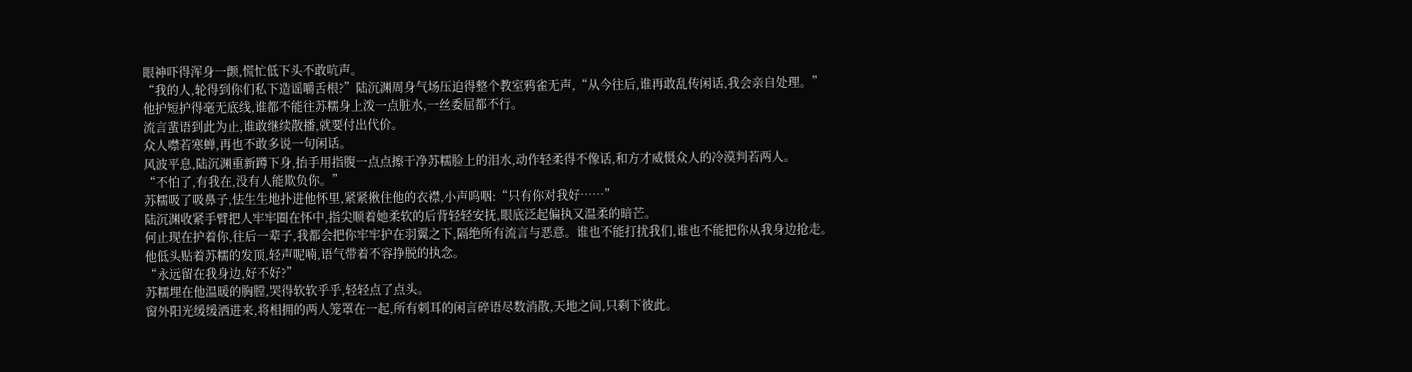眼神吓得浑身一颤,慌忙低下头不敢吭声。
“我的人,轮得到你们私下造谣嚼舌根?”陆沉渊周身气场压迫得整个教室鸦雀无声,“从今往后,谁再敢乱传闲话,我会亲自处理。”
他护短护得毫无底线,谁都不能往苏糯身上泼一点脏水,一丝委屈都不行。
流言蜚语到此为止,谁敢继续散播,就要付出代价。
众人噤若寒蝉,再也不敢多说一句闲话。
风波平息,陆沉渊重新蹲下身,抬手用指腹一点点擦干净苏糯脸上的泪水,动作轻柔得不像话,和方才威慑众人的冷漠判若两人。
“不怕了,有我在,没有人能欺负你。”
苏糯吸了吸鼻子,怯生生地扑进他怀里,紧紧揪住他的衣襟,小声呜咽:“只有你对我好……”
陆沉渊收紧手臂把人牢牢圈在怀中,指尖顺着她柔软的后背轻轻安抚,眼底泛起偏执又温柔的暗芒。
何止现在护着你,往后一辈子,我都会把你牢牢护在羽翼之下,隔绝所有流言与恶意。谁也不能打扰我们,谁也不能把你从我身边抢走。
他低头贴着苏糯的发顶,轻声呢喃,语气带着不容挣脱的执念。
“永远留在我身边,好不好?”
苏糯埋在他温暖的胸膛,哭得软软乎乎,轻轻点了点头。
窗外阳光缓缓洒进来,将相拥的两人笼罩在一起,所有刺耳的闲言碎语尽数消散,天地之间,只剩下彼此。